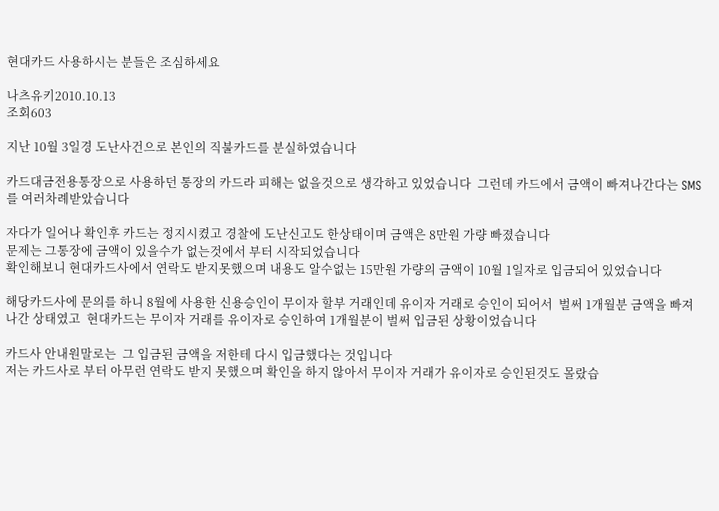현대카드 사용하시는 분들은 조심하세요

나츠유키2010.10.13
조회603

지난 10월 3일경 도난사건으로 본인의 직불카드를 분실하였습니다

카드대금전용통장으로 사용하던 통장의 카드라 피해는 없을것으로 생각하고 있었습니다  그런데 카드에서 금액이 빠져나간다는 SMS를 여러차례받았습니다

자다가 일어나 확인후 카드는 정지시켰고 경찰에 도난신고도 한상태이며 금액은 8만원 가량 빠졌습니다
문제는 그통장에 금액이 있을수가 없는것에서 부터 시작되었습니다
확인해보니 현대카드사에서 연락도 받지못했으며 내용도 알수없는 15만원 가량의 금액이 10월 1일자로 입금되어 있었습니다

해당카드사에 문의를 하니 8월에 사용한 신용승인이 무이자 할부 거래인데 유이자 거래로 승인이 되어서  벌써 1개월분 금액을 빠져나간 상태였고  현대카드는 무이자 거래를 유이자로 승인하여 1개월분이 벌써 입금된 상황이었습니다

카드사 안내원말로는  그 입금된 금액을 저한테 다시 입금했다는 것입니다
저는 카드사로 부터 아무런 연락도 받지 못했으며 확인을 하지 않아서 무이자 거래가 유이자로 승인된것도 몰랐습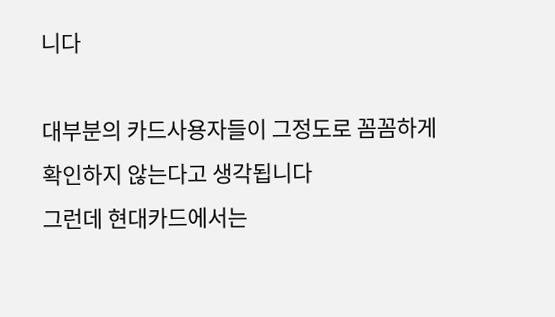니다

대부분의 카드사용자들이 그정도로 꼼꼼하게 확인하지 않는다고 생각됩니다
그런데 현대카드에서는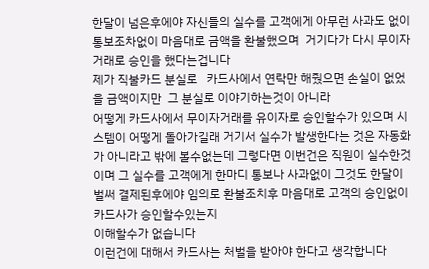한달이 넘은후에야 자신들의 실수를 고객에게 아무런 사과도 없이 통보조차없이 마음대로 금액을 환불했으며  거기다가 다시 무이자 거래로 승인을 했다는겁니다
제가 직불카드 분실로   카드사에서 연락만 해줬으면 손실이 없었을 금액이지만  그 분실로 이야기하는것이 아니라
어떻게 카드사에서 무이자거래를 유이자로 승인할수가 있으며 시스템이 어떻게 돌아가길래 거기서 실수가 발생한다는 것은 자동화가 아니라고 밖에 볼수없는데 그렇다면 이번건은 직원이 실수한것이며 그 실수를 고객에게 한마디 통보나 사과없이 그것도 한달이 벌써 결제된후에야 임의로 환불조치후 마음대로 고객의 승인없이 카드사가 승인할수있는지
이해할수가 없습니다
이런건에 대해서 카드사는 처벌을 받아야 한다고 생각합니다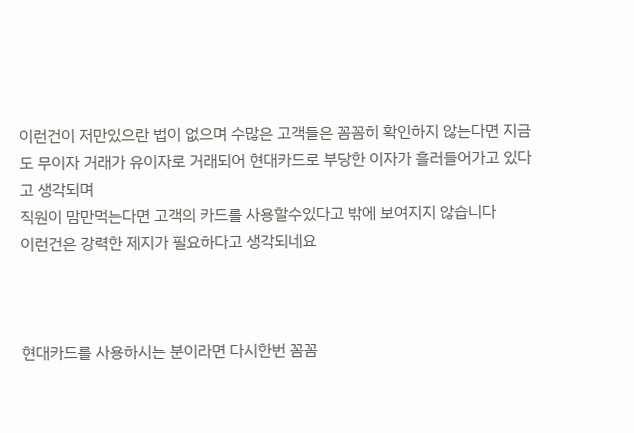이런건이 저만있으란 법이 없으며 수많은 고객들은 꼼꼼히 확인하지 않는다면 지금도 무이자 거래가 유이자로 거래되어 현대카드로 부당한 이자가 흘러들어가고 있다고 생각되며
직원이 맘만먹는다면 고객의 카드를 사용할수있다고 밖에 보여지지 않습니다
이런건은 강력한 제지가 필요하다고 생각되네요



현대카드를 사용하시는 분이라면 다시한번 꼼꼼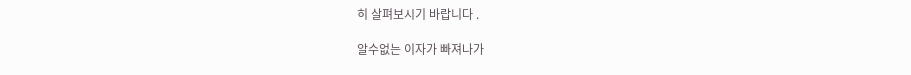히 살펴보시기 바랍니다 .

알수없는 이자가 빠져나가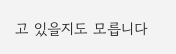고 있을지도 모릅니다